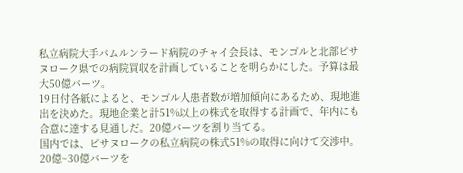私立病院大手バムルンラード病院のチャイ会長は、モンゴルと北部ピサヌローク県での病院買収を計画していることを明らかにした。予算は最大50億バーツ。
19日付各紙によると、モンゴル人患者数が増加傾向にあるため、現地進出を決めた。現地企業と計51%以上の株式を取得する計画で、年内にも合意に達する見通しだ。20億バーツを割り当てる。
国内では、ピサヌロークの私立病院の株式51%の取得に向けて交渉中。20億~30億バーツを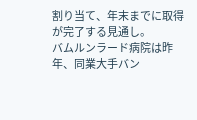割り当て、年末までに取得が完了する見通し。
バムルンラード病院は昨年、同業大手バン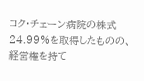コク・チェーン病院の株式24.99%を取得したものの、経営権を持て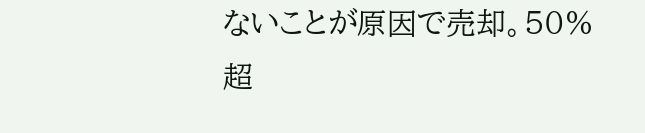ないことが原因で売却。50%超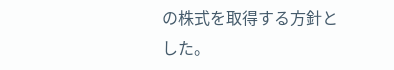の株式を取得する方針とした。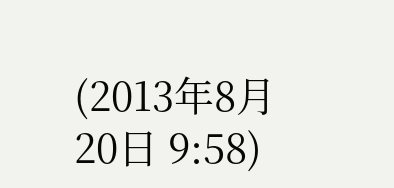(2013年8月20日 9:58)